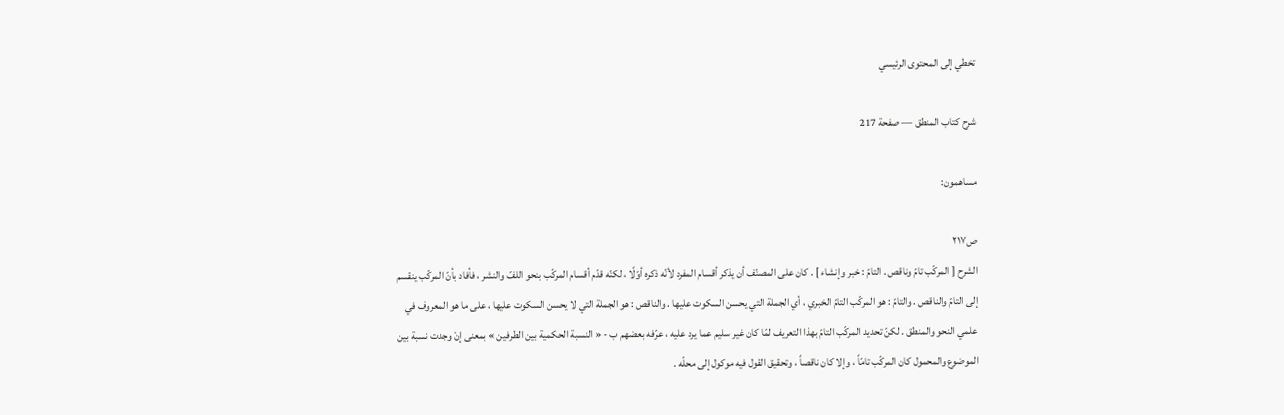تخطي إلى المحتوى الرئيسي

شرح كتاب المنطق — صفحة 217

مساهمون:

ص٢١٧
الشرح [ المركّب تامّ وناقص . التامّ : خبر وإنشاء ] . كان على المصنّف أن يذكر أقسام المفرد لأنّه ذكره أوّلًا ، لكنّه قدّم أقسام المركّب بنحو اللفّ والنشر ، فأفاد بأنّ المركّب ينقسم إلى التامّ والناقص . والتامّ : هو المركّب التامّ الخبري ، أي الجملة التي يحسن السكوت عليها . والناقص : هو الجملة التي لا يحسن السكوت عليها ، على ما هو المعروف في علمي النحو والمنطق . لكنّ تحديد المركّب التامّ بهذا التعريف لمّا كان غير سليم عما يرد عليه ، عرّفه بعضهم ب - « النسبة الحكمية بين الطرفين » بمعنى إنْ وجدت نسبة بين الموضوع والمحمول كان المركّب تامّاً ، وإلا كان ناقصاً ، وتحقيق القول فيه موكول إلى محلّه .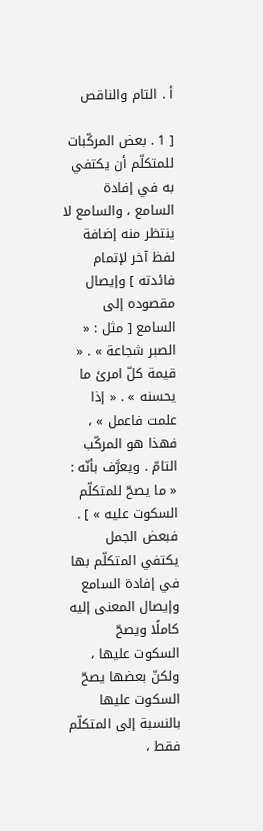أ . التام والناقص

[ 1 . بعض المركّبات للمتكلّم أن يكتفي به في إفادة السامع ، والسامع لا ينتظر منه إضافة لفظ آخر لإتمام فائدته ] وإيصال مقصوده إلى السامع [ مثل : « الصبر شجاعة » . « قيمة كلّ امرئ ما يحسنه » . « إذا علمت فاعمل » ، فهذا هو المركّب التامّ . ويعرَّف بأنّه : « ما يصحّ للمتكلّم السكوت عليه » ] . فبعض الجمل يكتفي المتكلّم بها في إفادة السامع وإيصال المعنى إليه كاملًا ويصحّ السكوت عليها ، ولكنّ بعضها يصحّ السكوت عليها بالنسبة إلى المتكلّم فقط ،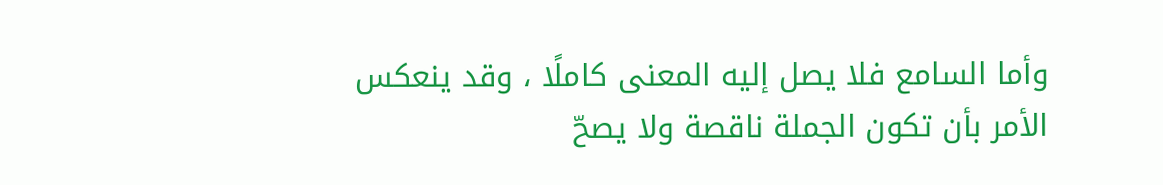وأما السامع فلا يصل إليه المعنى كاملًا ، وقد ينعكس الأمر بأن تكون الجملة ناقصة ولا يصحّ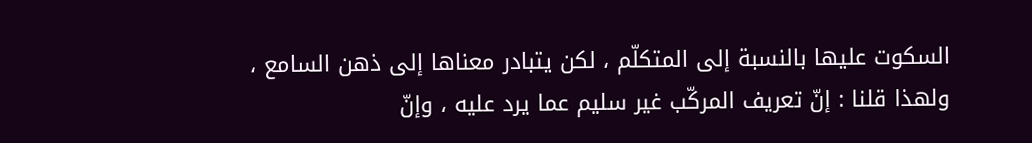السكوت عليها بالنسبة إلى المتكلّم ، لكن يتبادر معناها إلى ذهن السامع ، ولهذا قلنا : إنّ تعريف المركّب غير سليم عما يرد عليه ، وإنّ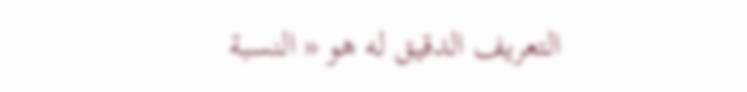التعريف الدقيق له هو « النسبة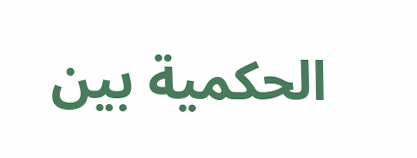الحكمية بين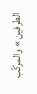الطرفين » والمركّب